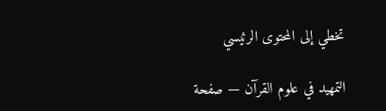تخطي إلى المحتوى الرئيسي

التمهيد في علوم القرآن — صفحة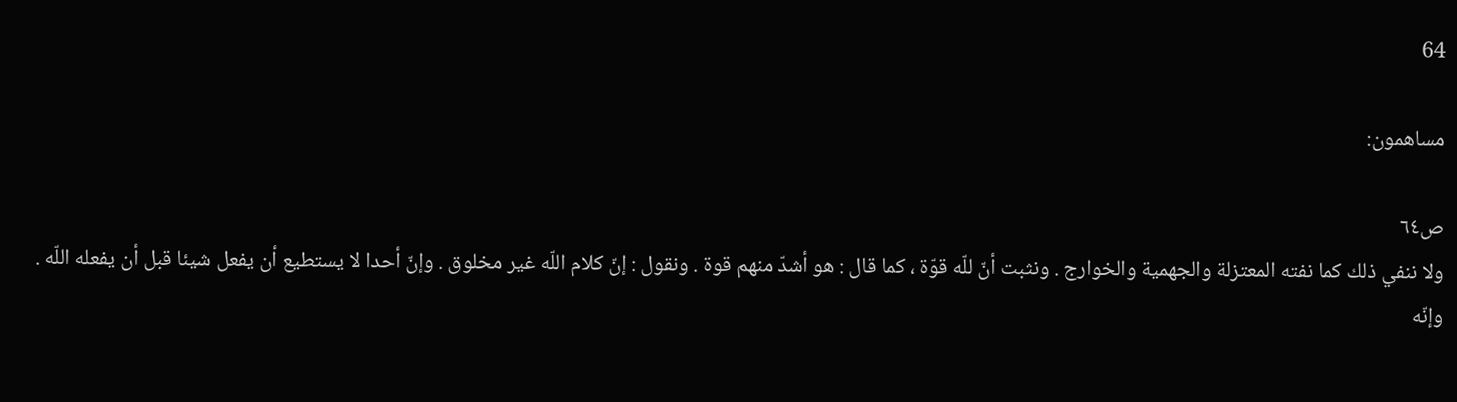64

مساهمون:

ص٦٤
ولا ننفي ذلك كما نفته المعتزلة والجهمية والخوارج . ونثبت أنّ للّه قوّة ، كما قال : هو أشدّ منهم قوة . ونقول : إنّ كلام اللّه غير مخلوق . وإنّ أحدا لا يستطيع أن يفعل شيئا قبل أن يفعله اللّه . وإنّه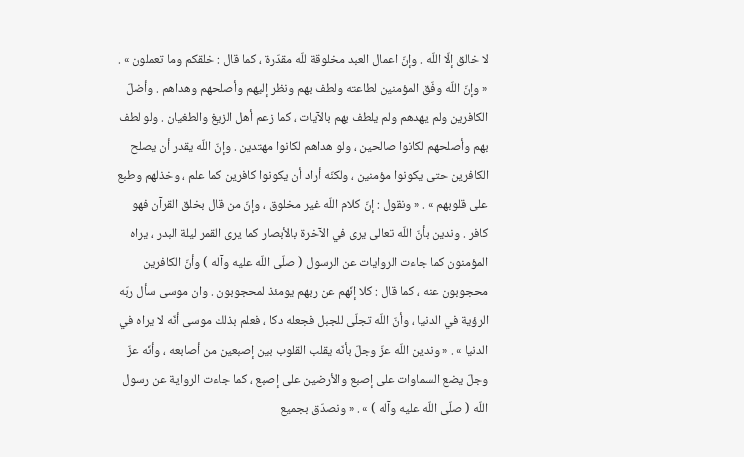لا خالق إلّا اللّه . وإنّ اعمال العبد مخلوقة للّه مقدّرة ، كما قال : خلقكم وما تعملون » . « وإنّ اللّه وفّق المؤمنين لطاعته ولطف بهم ونظر إليهم وأصلحهم وهداهم . وأضلّ الكافرين ولم يهدهم ولم يلطف بهم بالآيات ، كما زعم أهل الزيغ والطغيان . ولو لطف بهم وأصلحهم لكانوا صالحين ، ولو هداهم لكانوا مهتدين . وإنّ اللّه يقدر أن يصلح الكافرين حتى يكونوا مؤمنين ، ولكنّه أراد أن يكونوا كافرين كما علم ، وخذلهم وطبع على قلوبهم » . « ونقول : إنّ كلام اللّه غير مخلوق ، وإنّ من قال بخلق القرآن فهو كافر . وندين بأنّ اللّه تعالى يرى في الآخرة بالأبصار كما يرى القمر ليلة البدر ، يراه المؤمنون كما جاءت الروايات عن الرسول ( صلّى اللّه عليه وآله ) وأنّ الكافرين محجوبون عنه ، كما قال : كلا إنّهم عن ربهم يومئذ لمحجوبون . وان موسى سأل ربّه الرؤية في الدنيا ، وأنّ اللّه تجلّى للجبل فجعله دكا ، فعلم بذلك موسى أنّه لا يراه في الدنيا » . « وندين اللّه عزّ وجلّ بأنّه يقلب القلوب بين إصبعين من أصابعه ، وأنّه عزّ وجلّ يضع السماوات على إصبع والأرضين على إصبع ، كما جاءت الرواية عن رسول اللّه ( صلّى اللّه عليه وآله ) » . « ونصدّق بجميع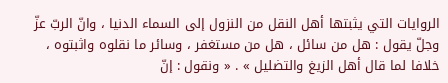الروايات التي يثبتها أهل النقل من النزول إلى السماء الدنيا ، وانّ الربّ عزّ وجلّ يقول : هل من سائل ، هل من مستغفر ، وسائر ما نقلوه واثبتوه ، خلافا لما قال أهل الزيغ والتضليل » . « ونقول : إنّ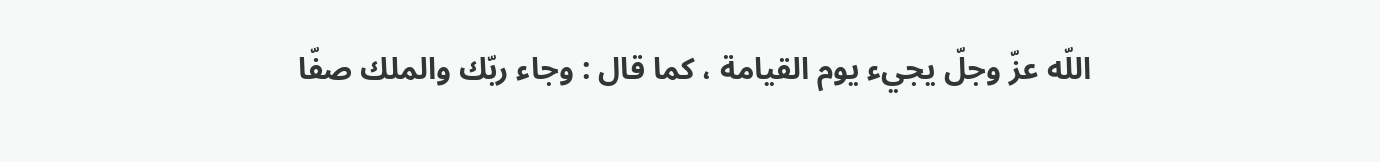اللّه عزّ وجلّ يجيء يوم القيامة ، كما قال : وجاء ربّك والملك صفّا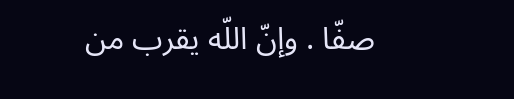صفّا . وإنّ اللّه يقرب من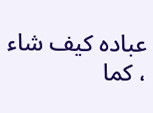عباده كيف شاء ، كما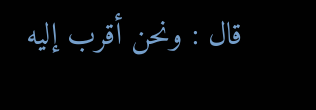قال : ونحن أقرب إليه